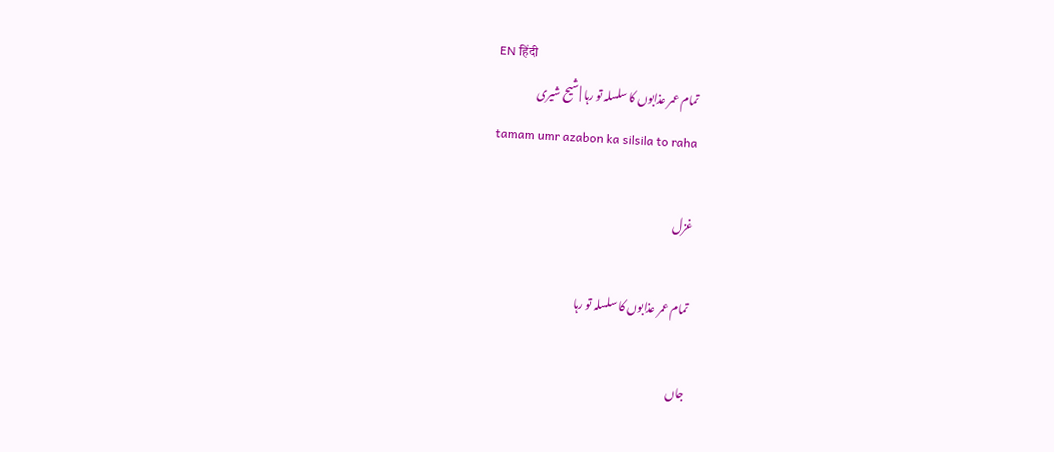EN हिंदी
تمام عمر عذابوں کا سلسلہ تو رہا | شیح شیری
tamam umr azabon ka silsila to raha

غزل

تمام عمر عذابوں کا سلسلہ تو رہا

جاں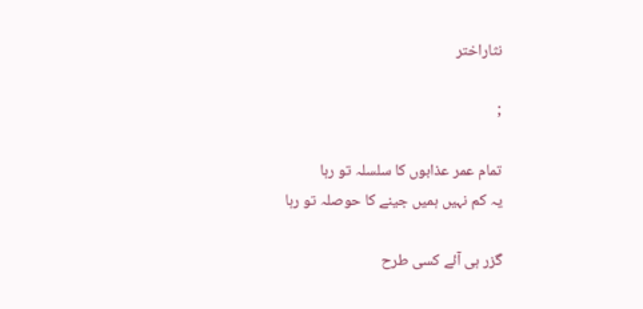نثاراختر

;

تمام عمر عذابوں کا سلسلہ تو رہا
یہ کم نہیں ہمیں جینے کا حوصلہ تو رہا

گزر ہی آئے کسی طرح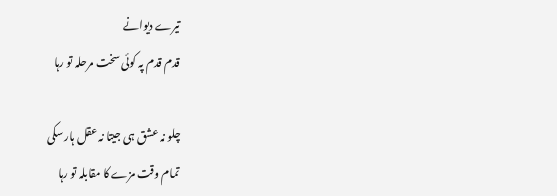تیرے دیوانے
قدم قدم پہ کوئی سخت مرحلہ تو رہا

چلو نہ عشق ہی جیتا نہ عقل ہار سکی
تمام وقت مزے کا مقابلہ تو رہا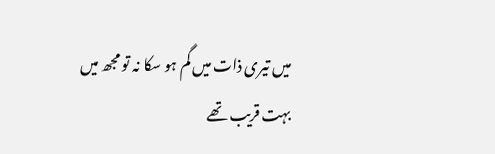میں تیری ذات میں گم ہو سکا نہ تو مجھ میں
بہت قریب تھے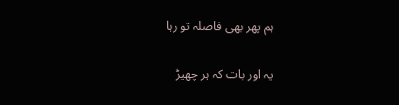ہم پھر بھی فاصلہ تو رہا

یہ اور بات کہ ہر چھیڑ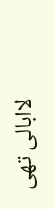لاابالی تھی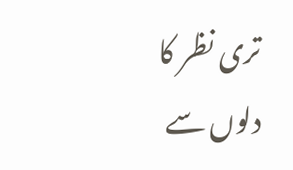تری نظر کا دلوں سے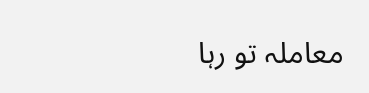معاملہ تو رہا